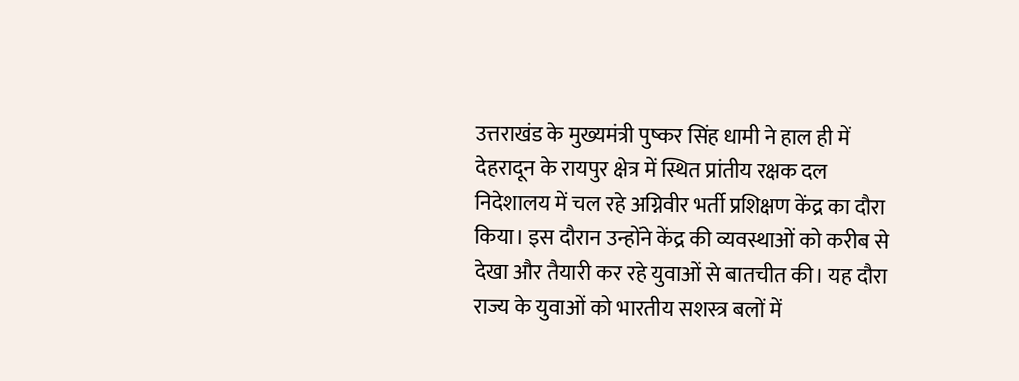उत्तराखंड के मुख्यमंत्री पुष्कर सिंह धामी ने हाल ही में देहरादून के रायपुर क्षेत्र में स्थित प्रांतीय रक्षक दल निदेशालय में चल रहे अग्निवीर भर्ती प्रशिक्षण केंद्र का दौरा किया। इस दौरान उन्होंने केंद्र की व्यवस्थाओं को करीब से देखा और तैयारी कर रहे युवाओं से बातचीत की। यह दौरा राज्य के युवाओं को भारतीय सशस्त्र बलों में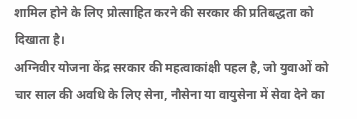शामिल होने के लिए प्रोत्साहित करने की सरकार की प्रतिबद्धता को दिखाता है।
अग्निवीर योजना केंद्र सरकार की महत्वाकांक्षी पहल है, जो युवाओं को चार साल की अवधि के लिए सेना, नौसेना या वायुसेना में सेवा देने का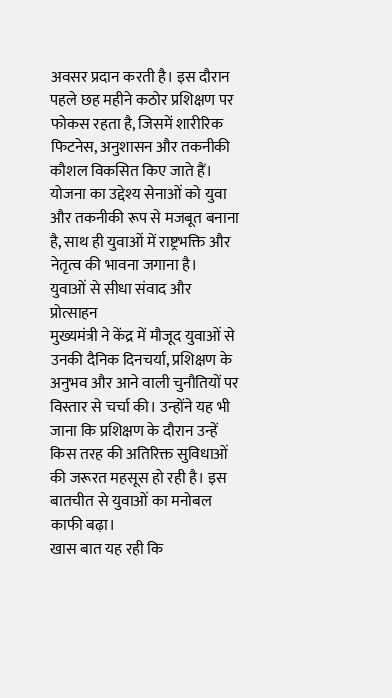अवसर प्रदान करती है। इस दौरान पहले छह महीने कठोर प्रशिक्षण पर फोकस रहता है, जिसमें शारीरिक फिटनेस, अनुशासन और तकनीकी कौशल विकसित किए जाते हैं। योजना का उद्देश्य सेनाओं को युवा और तकनीकी रूप से मजबूत बनाना है, साथ ही युवाओं में राष्ट्रभक्ति और नेतृत्व की भावना जगाना है।
युवाओं से सीधा संवाद और प्रोत्साहन
मुख्यमंत्री ने केंद्र में मौजूद युवाओं से उनकी दैनिक दिनचर्या, प्रशिक्षण के अनुभव और आने वाली चुनौतियों पर विस्तार से चर्चा की। उन्होंने यह भी जाना कि प्रशिक्षण के दौरान उन्हें किस तरह की अतिरिक्त सुविधाओं की जरूरत महसूस हो रही है। इस बातचीत से युवाओं का मनोबल काफी बढ़ा।
खास बात यह रही कि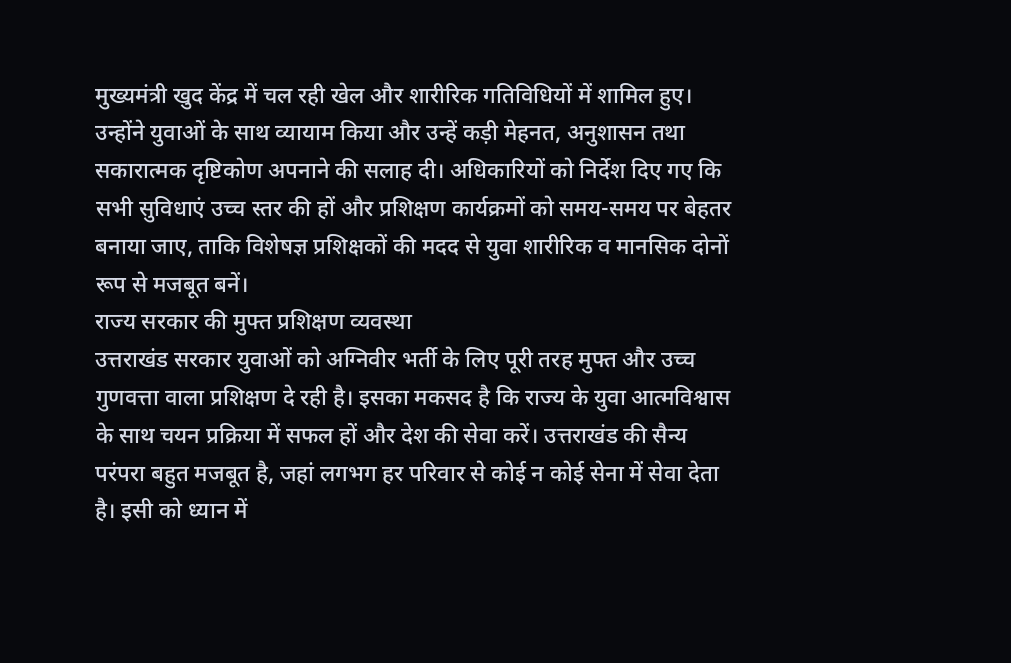मुख्यमंत्री खुद केंद्र में चल रही खेल और शारीरिक गतिविधियों में शामिल हुए। उन्होंने युवाओं के साथ व्यायाम किया और उन्हें कड़ी मेहनत, अनुशासन तथा सकारात्मक दृष्टिकोण अपनाने की सलाह दी। अधिकारियों को निर्देश दिए गए कि सभी सुविधाएं उच्च स्तर की हों और प्रशिक्षण कार्यक्रमों को समय-समय पर बेहतर बनाया जाए, ताकि विशेषज्ञ प्रशिक्षकों की मदद से युवा शारीरिक व मानसिक दोनों रूप से मजबूत बनें।
राज्य सरकार की मुफ्त प्रशिक्षण व्यवस्था
उत्तराखंड सरकार युवाओं को अग्निवीर भर्ती के लिए पूरी तरह मुफ्त और उच्च गुणवत्ता वाला प्रशिक्षण दे रही है। इसका मकसद है कि राज्य के युवा आत्मविश्वास के साथ चयन प्रक्रिया में सफल हों और देश की सेवा करें। उत्तराखंड की सैन्य परंपरा बहुत मजबूत है, जहां लगभग हर परिवार से कोई न कोई सेना में सेवा देता है। इसी को ध्यान में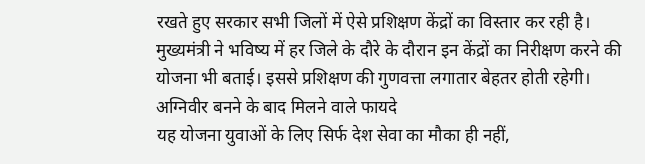रखते हुए सरकार सभी जिलों में ऐसे प्रशिक्षण केंद्रों का विस्तार कर रही है।
मुख्यमंत्री ने भविष्य में हर जिले के दौरे के दौरान इन केंद्रों का निरीक्षण करने की योजना भी बताई। इससे प्रशिक्षण की गुणवत्ता लगातार बेहतर होती रहेगी।
अग्निवीर बनने के बाद मिलने वाले फायदे
यह योजना युवाओं के लिए सिर्फ देश सेवा का मौका ही नहीं,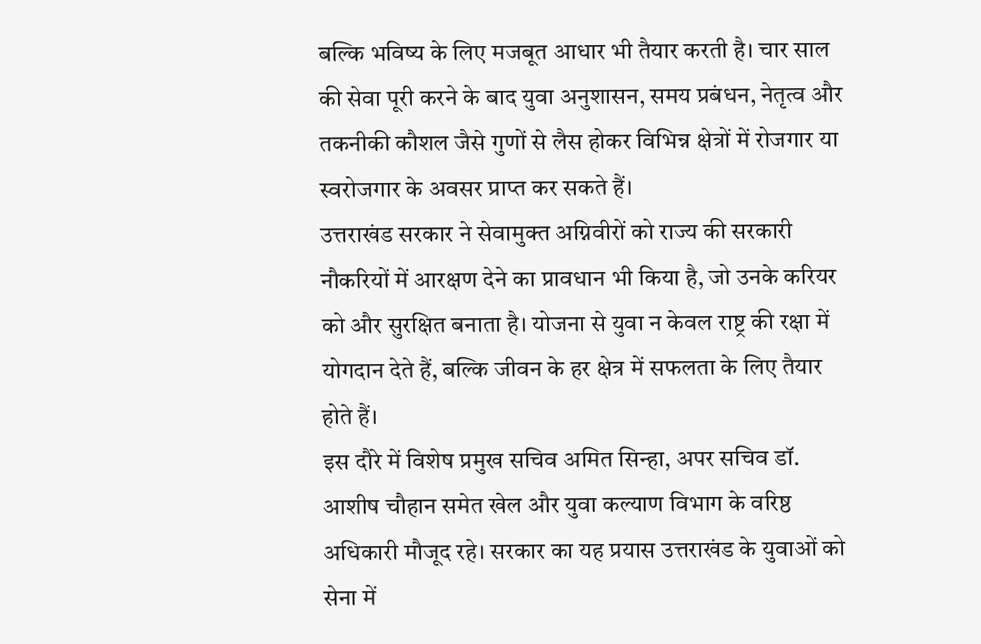बल्कि भविष्य के लिए मजबूत आधार भी तैयार करती है। चार साल की सेवा पूरी करने के बाद युवा अनुशासन, समय प्रबंधन, नेतृत्व और तकनीकी कौशल जैसे गुणों से लैस होकर विभिन्न क्षेत्रों में रोजगार या स्वरोजगार के अवसर प्राप्त कर सकते हैं।
उत्तराखंड सरकार ने सेवामुक्त अग्निवीरों को राज्य की सरकारी नौकरियों में आरक्षण देने का प्रावधान भी किया है, जो उनके करियर को और सुरक्षित बनाता है। योजना से युवा न केवल राष्ट्र की रक्षा में योगदान देते हैं, बल्कि जीवन के हर क्षेत्र में सफलता के लिए तैयार होते हैं।
इस दौरे में विशेष प्रमुख सचिव अमित सिन्हा, अपर सचिव डॉ. आशीष चौहान समेत खेल और युवा कल्याण विभाग के वरिष्ठ अधिकारी मौजूद रहे। सरकार का यह प्रयास उत्तराखंड के युवाओं को सेना में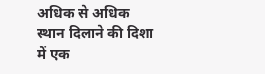अधिक से अधिक स्थान दिलाने की दिशा में एक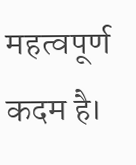महत्वपूर्ण कदम है।